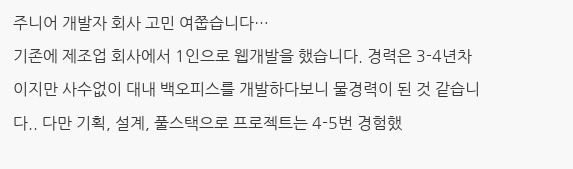주니어 개발자 회사 고민 여쭙습니다…
기존에 제조업 회사에서 1인으로 웹개발을 했습니다. 경력은 3-4년차이지만 사수없이 대내 백오피스를 개발하다보니 물경력이 된 것 같습니다.. 다만 기획, 설계, 풀스택으로 프로젝트는 4-5번 경험했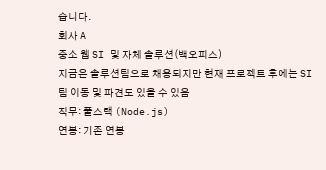습니다.
회사 A
중소 웹 SI 및 자체 솔루션(백오피스)
지금은 솔루션팀으로 채용되지만 현재 프로젝트 후에는 SI 팀 이동 및 파견도 있을 수 있음
직무: 풀스택 (Node.js)
연봉: 기존 연봉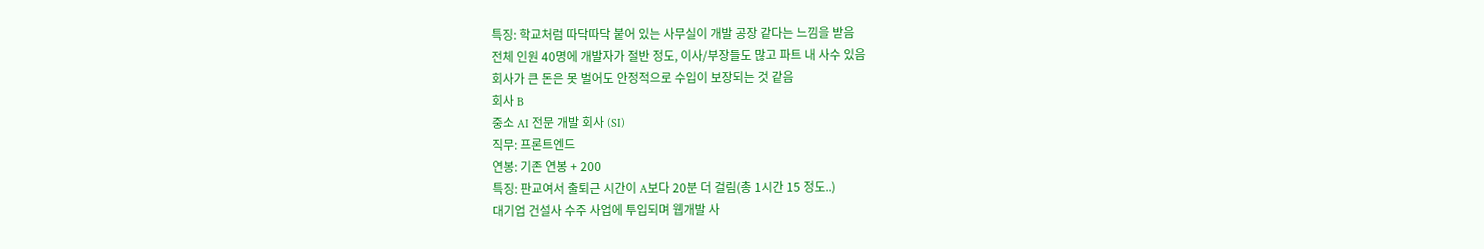특징: 학교처럼 따닥따닥 붙어 있는 사무실이 개발 공장 같다는 느낌을 받음
전체 인원 40명에 개발자가 절반 정도, 이사/부장들도 많고 파트 내 사수 있음
회사가 큰 돈은 못 벌어도 안정적으로 수입이 보장되는 것 같음
회사 B
중소 AI 전문 개발 회사 (SI)
직무: 프론트엔드
연봉: 기존 연봉 + 200
특징: 판교여서 출퇴근 시간이 A보다 20분 더 걸림(총 1시간 15 정도..)
대기업 건설사 수주 사업에 투입되며 웹개발 사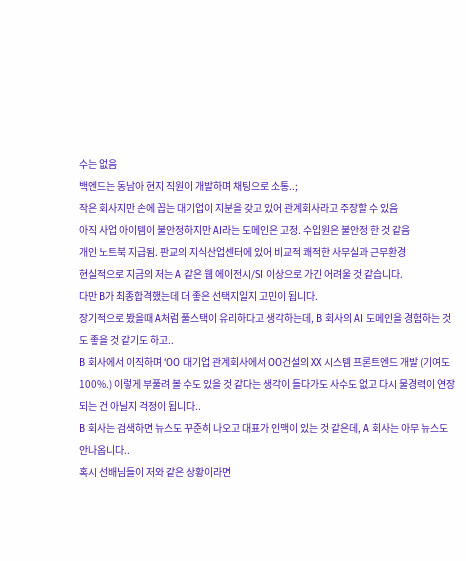수는 없음
백엔드는 동남아 현지 직원이 개발하며 채팅으로 소통..;
작은 회사지만 손에 꼽는 대기업이 지분을 갖고 있어 관계회사라고 주장할 수 있음
아직 사업 아이템이 불안정하지만 AI라는 도메인은 고정. 수입원은 불안정 한 것 같음
개인 노트북 지급됨. 판교의 지식산업센터에 있어 비교적 쾌적한 사무실과 근무환경
현실적으로 지금의 저는 A 같은 웹 에이전시/SI 이상으로 가긴 어려울 것 같습니다.
다만 B가 최종합격했는데 더 좋은 선택지일지 고민이 됩니다.
장기적으로 봤을때 A처럼 풀스택이 유리하다고 생각하는데, B 회사의 AI 도메인을 경험하는 것도 좋을 것 같기도 하고..
B 회사에서 이직하며 ‘OO 대기업 관계회사에서 OO건설의 XX 시스템 프론트엔드 개발 (기여도 100%.) 이렇게 부풀려 볼 수도 있을 것 같다는 생각이 들다가도 사수도 없고 다시 물경력이 연장되는 건 아닐지 걱정이 됩니다..
B 회사는 검색하면 뉴스도 꾸준히 나오고 대표가 인맥이 있는 것 같은데, A 회사는 아무 뉴스도 안나옵니다..
혹시 선배님들이 저와 같은 상황이라면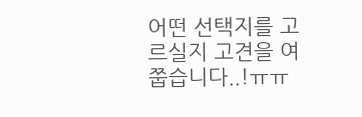어떤 선택지를 고르실지 고견을 여쭙습니다..!ㅠㅠ